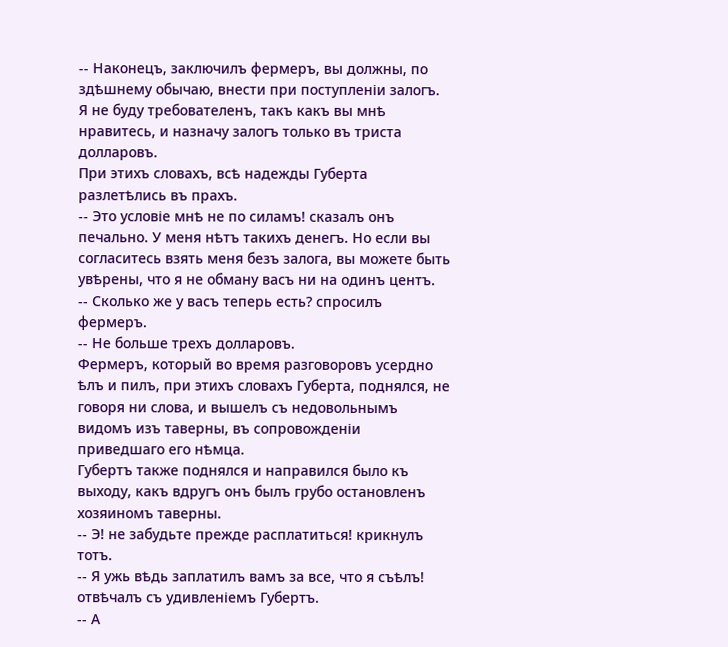-- Наконецъ, заключилъ фермеръ, вы должны, по здѣшнему обычаю, внести при поступленіи залогъ. Я не буду требователенъ, такъ какъ вы мнѣ нравитесь, и назначу залогъ только въ триста долларовъ.
При этихъ словахъ, всѣ надежды Губерта разлетѣлись въ прахъ.
-- Это условіе мнѣ не по силамъ! сказалъ онъ печально. У меня нѣтъ такихъ денегъ. Но если вы согласитесь взять меня безъ залога, вы можете быть увѣрены, что я не обману васъ ни на одинъ центъ.
-- Сколько же у васъ теперь есть? спросилъ фермеръ.
-- Не больше трехъ долларовъ.
Фермеръ, который во время разговоровъ усердно ѣлъ и пилъ, при этихъ словахъ Губерта, поднялся, не говоря ни слова, и вышелъ съ недовольнымъ видомъ изъ таверны, въ сопровожденіи приведшаго его нѣмца.
Губертъ также поднялся и направился было къ выходу, какъ вдругъ онъ былъ грубо остановленъ хозяиномъ таверны.
-- Э! не забудьте прежде расплатиться! крикнулъ тотъ.
-- Я ужь вѣдь заплатилъ вамъ за все, что я съѣлъ! отвѣчалъ съ удивленіемъ Губертъ.
-- А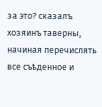за это? сказалъ хозяинъ таверны, начиная перечислять все съѣденное и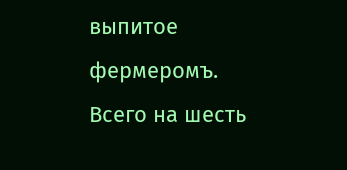выпитое фермеромъ. Всего на шесть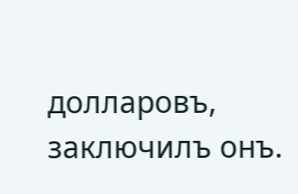долларовъ, заключилъ онъ.